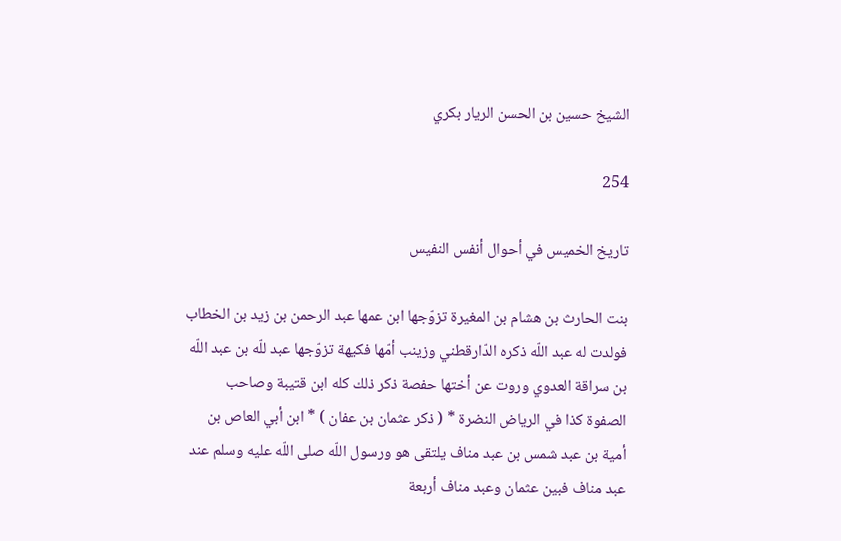الشيخ حسين بن الحسن الريار بكري

254

تاريخ الخميس في أحوال أنفس النفيس

بنت الحارث بن هشام بن المغيرة تزوّجها ابن عمها عبد الرحمن بن زيد بن الخطاب فولدت له عبد اللّه ذكره الدّارقطني وزينب أمّها فكيهة تزوّجها عبد للّه بن عبد اللّه بن سراقة العدوي وروت عن أختها حفصة ذكر ذلك كله ابن قتيبة وصاحب الصفوة كذا في الرياض النضرة * ( ذكر عثمان بن عفان ) * ابن أبي العاص بن أمية بن عبد شمس بن عبد مناف يلتقى هو ورسول اللّه صلى اللّه عليه وسلم عند عبد مناف فبين عثمان وعبد مناف أربعة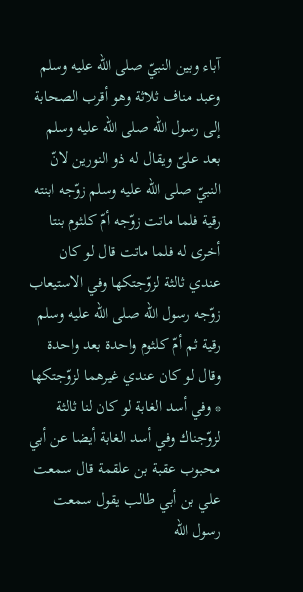آباء وبين النبيّ صلى اللّه عليه وسلم وعبد مناف ثلاثة وهو أقرب الصحابة إلى رسول اللّه صلى اللّه عليه وسلم بعد علىّ ويقال له ذو النورين لانّ النبيّ صلى اللّه عليه وسلم زوّجه ابنته رقية فلما ماتت زوّجه أمّ كلثوم بنتا أخرى له فلما ماتت قال لو كان عندي ثالثة لزوّجتكها وفي الاستيعاب زوّجه رسول اللّه صلى اللّه عليه وسلم رقية ثم أمّ كلثوم واحدة بعد واحدة وقال لو كان عندي غيرهما لزوّجتكها * وفي أسد الغابة لو كان لنا ثالثة لزوّجناك وفي أسد الغابة أيضا عن أبي محبوب عقبة بن علقمة قال سمعت علي بن أبي طالب يقول سمعت رسول اللّه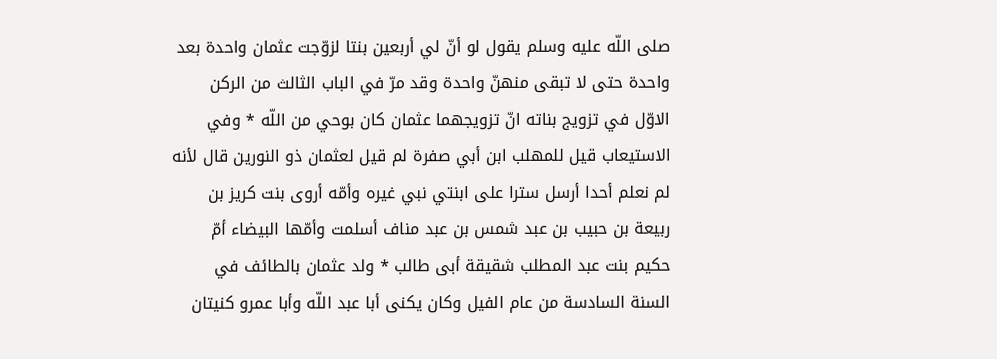صلى اللّه عليه وسلم يقول لو أنّ لي أربعين بنتا لزوّجت عثمان واحدة بعد واحدة حتى لا تبقى منهنّ واحدة وقد مرّ في الباب الثالث من الركن الاوّل في تزويج بناته انّ تزويجهما عثمان كان بوحي من اللّه * وفي الاستيعاب قيل للمهلب ابن أبي صفرة لم قيل لعثمان ذو النورين قال لأنه لم نعلم أحدا أرسل سترا على ابنتي نبي غيره وأمّه أروى بنت كريز بن ربيعة بن حبيب بن عبد شمس بن عبد مناف أسلمت وأمّها البيضاء أمّ حكيم بنت عبد المطلب شقيقة أبى طالب * ولد عثمان بالطائف في السنة السادسة من عام الفيل وكان يكنى أبا عبد اللّه وأبا عمرو كنيتان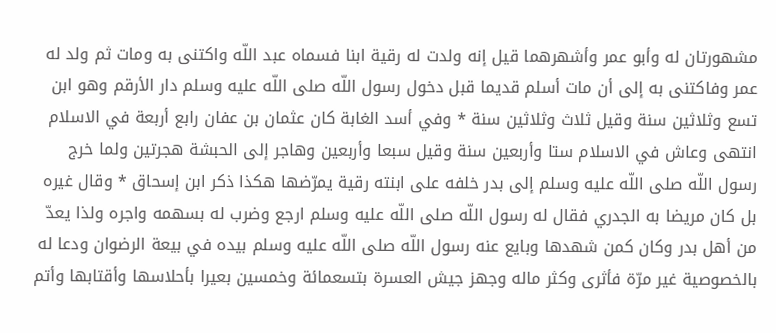مشهورتان له وأبو عمر وأشهرهما قيل إنه ولدت له رقية ابنا فسماه عبد اللّه واكتنى به ومات ثم ولد له عمر وفاكتنى به إلى أن مات أسلم قديما قبل دخول رسول اللّه صلى اللّه عليه وسلم دار الأرقم وهو ابن تسع وثلاثين سنة وقيل ثلاث وثلاثين سنة * وفي أسد الغابة كان عثمان بن عفان رابع أربعة في الاسلام انتهى وعاش في الاسلام ستا وأربعين سنة وقيل سبعا وأربعين وهاجر إلى الحبشة هجرتين ولما خرج رسول اللّه صلى اللّه عليه وسلم إلى بدر خلفه على ابنته رقية يمرّضها هكذا ذكر ابن إسحاق * وقال غيره بل كان مريضا به الجدري فقال له رسول اللّه صلى اللّه عليه وسلم ارجع وضرب له بسهمه واجره ولذا يعدّ من أهل بدر وكان كمن شهدها وبايع عنه رسول اللّه صلى اللّه عليه وسلم بيده في بيعة الرضوان ودعا له بالخصوصية غير مرّة فأثرى وكثر ماله وجهز جيش العسرة بتسعمائة وخمسين بعيرا بأحلاسها وأقتابها وأتم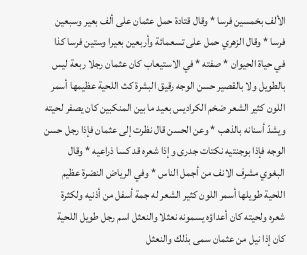الألف بخمسين فرسا * وقال قتادة حمل عثمان على ألف بعير وسبعين فرسا * وقال الزهري حمل على تسعمائة وأربعين بعيرا وستين فرسا كذا في حياة الحيوان * صفته * في الاستيعاب كان عثمان رجلا ربعة ليس بالطويل ولا بالقصير حسن الوجه رقيق البشرة كث اللحية عظيمها أسمر اللون كثير الشعر ضخم الكراديس بعيد ما بين المنكبين كان يصفر لحيته ويشدّ أسنانه بالذهب * وعن الحسن قال نظرت إلى عثمان فإذا رجل حسن الوجه فإذا بوجنتيه نكتات جدرى وإذا شعره قد كسا ذراعيه * وقال البغوي مشرف الانف من أجمل الناس * وفي الرياض النضرة عظيم اللحية طويلها أسمر اللون كثير الشعر له جمة أسفل من أذنيه ولكثرة شعره ولحيته كان أعداؤه يسمونه نعثلا والنعثل اسم رجل طويل اللحية كان إذا نيل من عثمان سمى بذلك والنعثل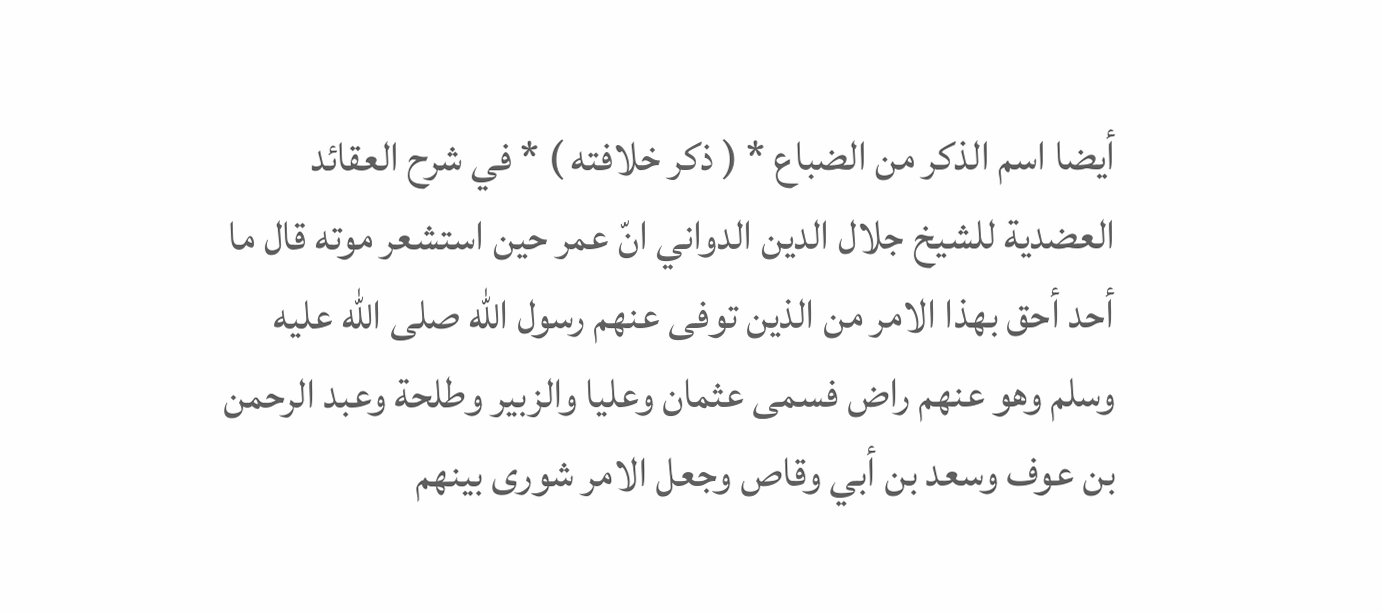أيضا اسم الذكر من الضباع * ( ذكر خلافته ) * في شرح العقائد العضدية للشيخ جلال الدين الدواني انّ عمر حين استشعر موته قال ما أحد أحق بهذا الامر من الذين توفى عنهم رسول اللّه صلى اللّه عليه وسلم وهو عنهم راض فسمى عثمان وعليا والزبير وطلحة وعبد الرحمن بن عوف وسعد بن أبي وقاص وجعل الامر شورى بينهم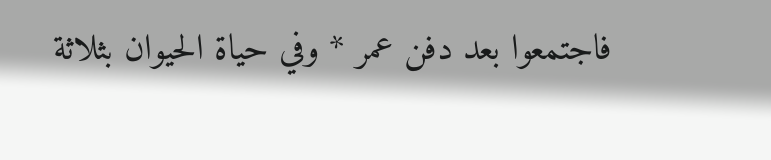فاجتمعوا بعد دفن عمر * وفي حياة الحيوان بثلاثة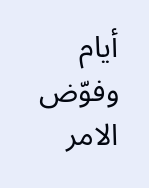أيام وفوّض الامر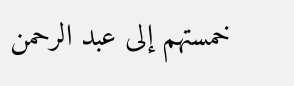خمستهم إلى عبد الرحمن